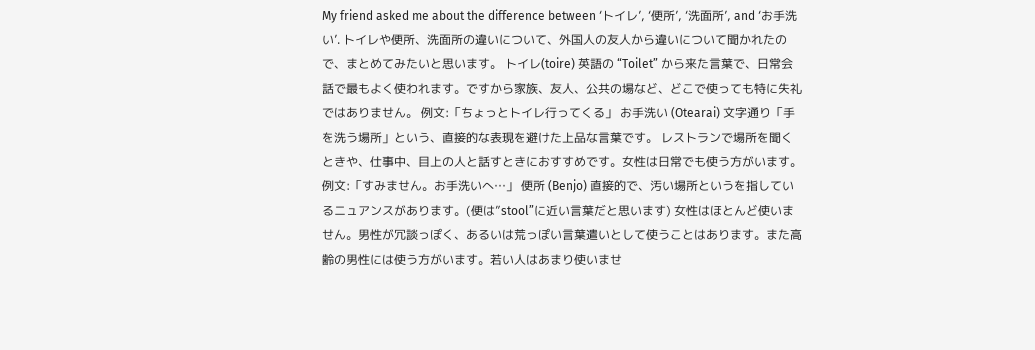My friend asked me about the difference between ‘トイレ’, ‘便所’, ‘洗面所’, and ‘お手洗い’. トイレや便所、洗面所の違いについて、外国人の友人から違いについて聞かれたので、まとめてみたいと思います。 トイレ(toire) 英語の “Toilet” から来た言葉で、日常会話で最もよく使われます。ですから家族、友人、公共の場など、どこで使っても特に失礼ではありません。 例文:「ちょっとトイレ行ってくる」 お手洗い (Otearai) 文字通り「手を洗う場所」という、直接的な表現を避けた上品な言葉です。 レストランで場所を聞くときや、仕事中、目上の人と話すときにおすすめです。女性は日常でも使う方がいます。 例文:「すみません。お手洗いへ…」 便所 (Benjo) 直接的で、汚い場所というを指しているニュアンスがあります。(便は”stool”に近い言葉だと思います) 女性はほとんど使いません。男性が冗談っぽく、あるいは荒っぽい言葉遣いとして使うことはあります。また高齢の男性には使う方がいます。若い人はあまり使いませ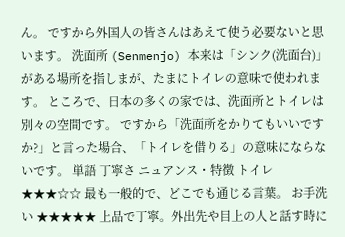ん。 ですから外国人の皆さんはあえて使う必要ないと思います。 洗面所 (Senmenjo) 本来は「シンク(洗面台)」がある場所を指しまが、たまにトイレの意味で使われます。 ところで、日本の多くの家では、洗面所とトイレは別々の空間です。 ですから「洗面所をかりてもいいですか?」と言った場合、「トイレを借りる」の意味にならないです。 単語 丁寧さ ニュアンス・特徴 トイレ ★★★☆☆ 最も一般的で、どこでも通じる言葉。 お手洗い ★★★★★ 上品で丁寧。外出先や目上の人と話す時に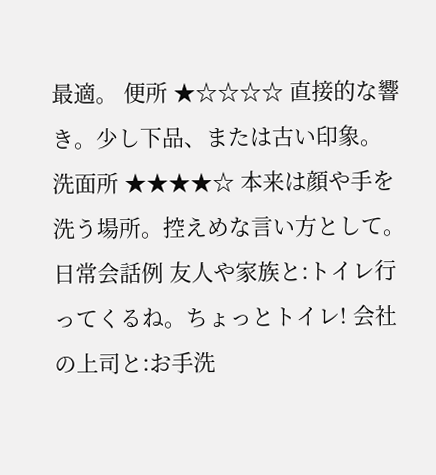最適。 便所 ★☆☆☆☆ 直接的な響き。少し下品、または古い印象。 洗面所 ★★★★☆ 本来は顔や手を洗う場所。控えめな言い方として。 日常会話例 友人や家族と:トイレ行ってくるね。ちょっとトイレ! 会社の上司と:お手洗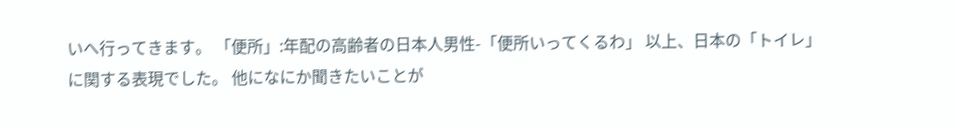いへ行ってきます。 「便所」:年配の高齢者の日本人男性-「便所いってくるわ」 以上、日本の「トイレ」に関する表現でした。 他になにか聞きたいことが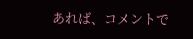あれば、コメントで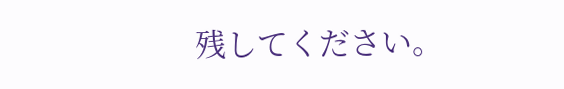残してください。